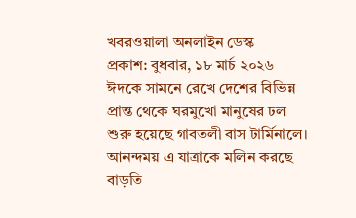খবরওয়ালা অনলাইন ডেস্ক
প্রকাশ: বুধবার, ১৮ মার্চ ২০২৬
ঈদকে সামনে রেখে দেশের বিভিন্ন প্রান্ত থেকে ঘরমুখো মানুষের ঢল শুরু হয়েছে গাবতলী বাস টার্মিনালে। আনন্দময় এ যাত্রাকে মলিন করছে বাড়তি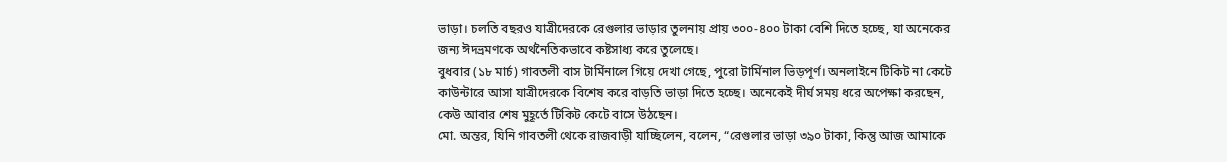ভাড়া। চলতি বছরও যাত্রীদেরকে রেগুলার ভাড়ার তুলনায় প্রায় ৩০০-৪০০ টাকা বেশি দিতে হচ্ছে, যা অনেকের জন্য ঈদভ্রমণকে অর্থনৈতিকভাবে কষ্টসাধ্য করে তুলেছে।
বুধবার (১৮ মার্চ) গাবতলী বাস টার্মিনালে গিয়ে দেখা গেছে, পুরো টার্মিনাল ভিড়পূর্ণ। অনলাইনে টিকিট না কেটে কাউন্টারে আসা যাত্রীদেরকে বিশেষ করে বাড়তি ভাড়া দিতে হচ্ছে। অনেকেই দীর্ঘ সময় ধরে অপেক্ষা করছেন, কেউ আবার শেষ মুহূর্তে টিকিট কেটে বাসে উঠছেন।
মো. অন্তর, যিনি গাবতলী থেকে রাজবাড়ী যাচ্ছিলেন, বলেন, “রেগুলার ভাড়া ৩৯০ টাকা, কিন্তু আজ আমাকে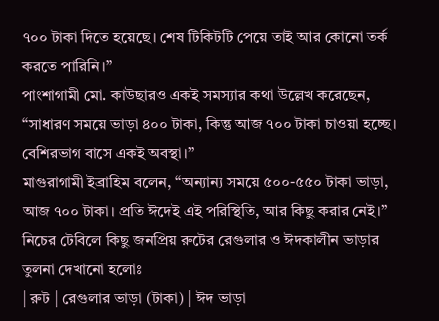৭০০ টাকা দিতে হয়েছে। শেষ টিকিটটি পেয়ে তাই আর কোনো তর্ক করতে পারিনি।”
পাংশাগামী মো. কাউছারও একই সমস্যার কথা উল্লেখ করেছেন, “সাধারণ সময়ে ভাড়া ৪০০ টাকা, কিন্তু আজ ৭০০ টাকা চাওয়া হচ্ছে। বেশিরভাগ বাসে একই অবস্থা।”
মাগুরাগামী ইব্রাহিম বলেন, “অন্যান্য সময়ে ৫০০-৫৫০ টাকা ভাড়া, আজ ৭০০ টাকা। প্রতি ঈদেই এই পরিস্থিতি, আর কিছু করার নেই।”
নিচের টেবিলে কিছু জনপ্রিয় রুটের রেগুলার ও ঈদকালীন ভাড়ার তুলনা দেখানো হলোঃ
| রুট | রেগুলার ভাড়া (টাকা) | ঈদ ভাড়া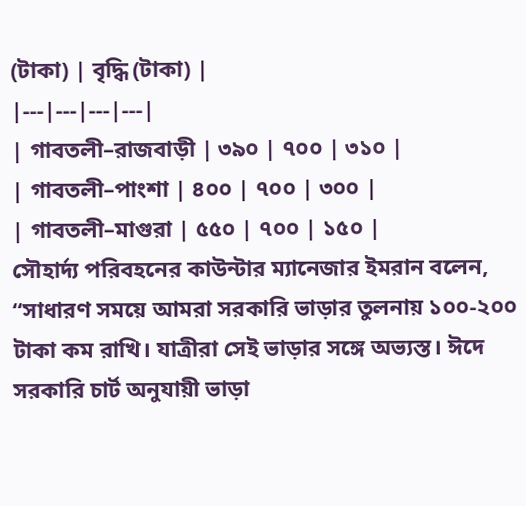(টাকা) | বৃদ্ধি (টাকা) |
|---|---|---|---|
| গাবতলী–রাজবাড়ী | ৩৯০ | ৭০০ | ৩১০ |
| গাবতলী–পাংশা | ৪০০ | ৭০০ | ৩০০ |
| গাবতলী–মাগুরা | ৫৫০ | ৭০০ | ১৫০ |
সৌহার্দ্য পরিবহনের কাউন্টার ম্যানেজার ইমরান বলেন, “সাধারণ সময়ে আমরা সরকারি ভাড়ার তুলনায় ১০০-২০০ টাকা কম রাখি। যাত্রীরা সেই ভাড়ার সঙ্গে অভ্যস্ত। ঈদে সরকারি চার্ট অনুযায়ী ভাড়া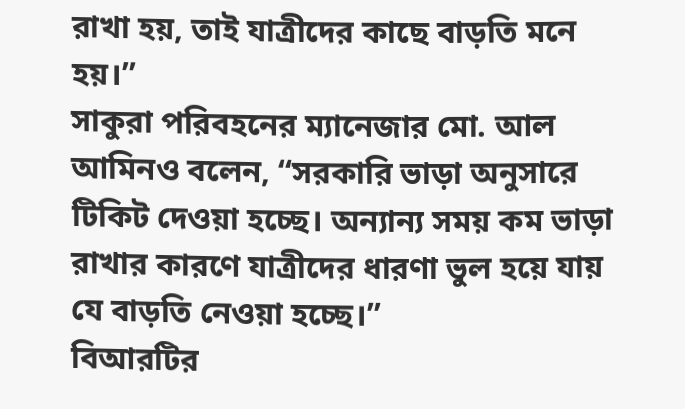রাখা হয়, তাই যাত্রীদের কাছে বাড়তি মনে হয়।”
সাকুরা পরিবহনের ম্যানেজার মো. আল আমিনও বলেন, “সরকারি ভাড়া অনুসারে টিকিট দেওয়া হচ্ছে। অন্যান্য সময় কম ভাড়া রাখার কারণে যাত্রীদের ধারণা ভুল হয়ে যায় যে বাড়তি নেওয়া হচ্ছে।”
বিআরটির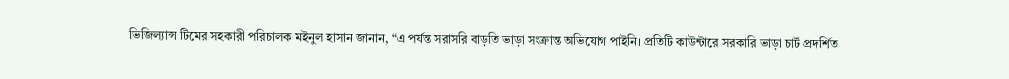ভিজিল্যান্স টিমের সহকারী পরিচালক মইনুল হাসান জানান, “এ পর্যন্ত সরাসরি বাড়তি ভাড়া সংক্রান্ত অভিযোগ পাইনি। প্রতিটি কাউন্টারে সরকারি ভাড়া চার্ট প্রদর্শিত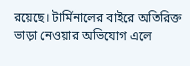রয়েছে। টার্মিনালের বাইরে অতিরিক্ত ভাড়া নেওয়ার অভিযোগ এলে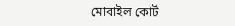মোবাইল কোর্ট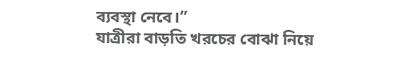ব্যবস্থা নেবে।”
যাত্রীরা বাড়তি খরচের বোঝা নিয়ে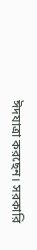ঈদযাত্রা করছেন। সরকারি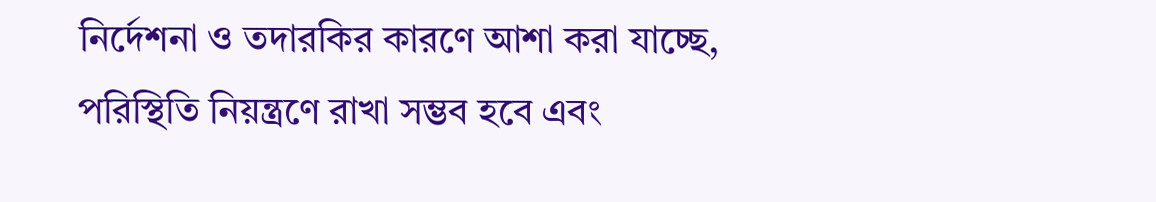নির্দেশনা ও তদারকির কারণে আশা করা যাচ্ছে, পরিস্থিতি নিয়ন্ত্রণে রাখা সম্ভব হবে এবং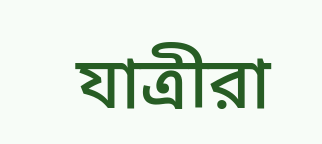যাত্রীরা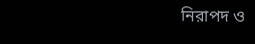নিরাপদ ও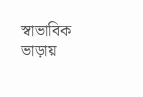স্বাভাবিক ভাড়ায়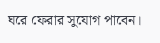ঘরে ফেরার সুযোগ পাবেন।